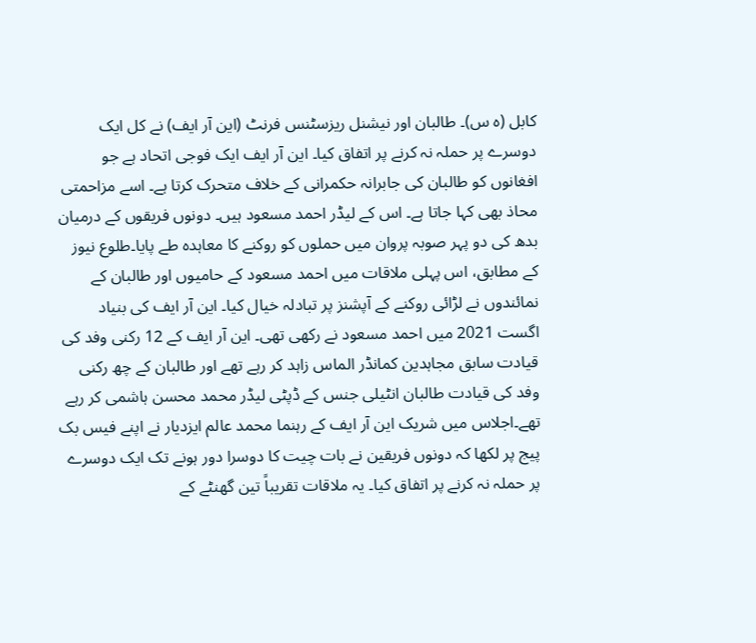کابل (ہ س)۔ طالبان اور نیشنل ریزسٹنس فرنٹ (این آر ایف) نے کل ایک دوسرے پر حملہ نہ کرنے پر اتفاق کیا۔ این آر ایف ایک فوجی اتحاد ہے جو افغانوں کو طالبان کی جابرانہ حکمرانی کے خلاف متحرک کرتا ہے۔ اسے مزاحمتی محاذ بھی کہا جاتا ہے۔ اس کے لیڈر احمد مسعود ہیں۔ دونوں فریقوں کے درمیان بدھ کی دو پہر صوبہ پروان میں حملوں کو روکنے کا معاہدہ طے پایا۔طلوع نیوز کے مطابق، اس پہلی ملاقات میں احمد مسعود کے حامیوں اور طالبان کے نمائندوں نے لڑائی روکنے کے آپشنز پر تبادلہ خیال کیا۔ این آر ایف کی بنیاد اگست 2021 میں احمد مسعود نے رکھی تھی۔ این آر ایف کے 12 رکنی وفد کی قیادت سابق مجاہدین کمانڈر الماس زاہد کر رہے تھے اور طالبان کے چھ رکنی وفد کی قیادت طالبان انٹیلی جنس کے ڈپٹی لیڈر محمد محسن ہاشمی کر رہے تھے۔اجلاس میں شریک این آر ایف کے رہنما محمد عالم ایزدیار نے اپنے فیس بک پیج پر لکھا کہ دونوں فریقین نے بات چیت کا دوسرا دور ہونے تک ایک دوسرے پر حملہ نہ کرنے پر اتفاق کیا۔ یہ ملاقات تقریباً تین گھنٹے کے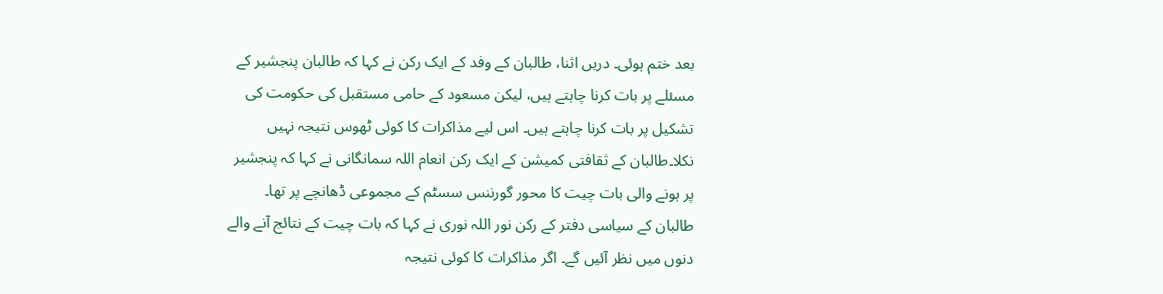بعد ختم ہوئی۔ دریں اثنا، طالبان کے وفد کے ایک رکن نے کہا کہ طالبان پنجشیر کے مسئلے پر بات کرنا چاہتے ہیں، لیکن مسعود کے حامی مستقبل کی حکومت کی تشکیل پر بات کرنا چاہتے ہیں۔ اس لیے مذاکرات کا کوئی ٹھوس نتیجہ نہیں نکلا۔طالبان کے ثقافتی کمیشن کے ایک رکن انعام اللہ سمانگانی نے کہا کہ پنجشیر پر ہونے والی بات چیت کا محور گورننس سسٹم کے مجموعی ڈھانچے پر تھا۔ طالبان کے سیاسی دفتر کے رکن نور اللہ نوری نے کہا کہ بات چیت کے نتائج آنے والے دنوں میں نظر آئیں گے۔ اگر مذاکرات کا کوئی نتیجہ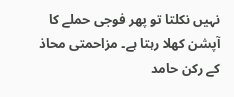نہیں نکلتا تو پھر فوجی حملے کا آپشن کھلا رہتا ہے۔ مزاحمتی محاذ کے رکن حامد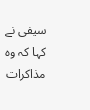سیفی نے کہا کہ وہ مذاکرات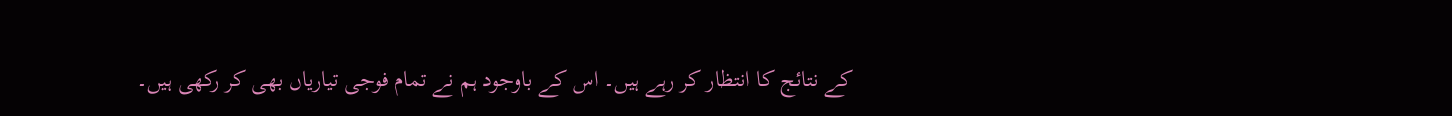کے نتائج کا انتظار کر رہے ہیں۔ اس کے باوجود ہم نے تمام فوجی تیاریاں بھی کر رکھی ہیں۔